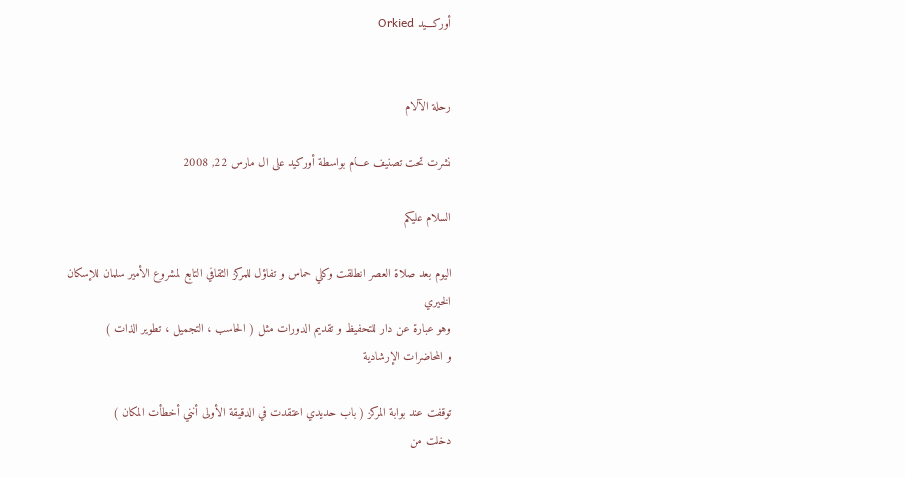أوركـــيد Orkied


رحلة الآلام

نشرت تحت تصنيف عـــام بواسطة أوركيد على ال مارس 22, 2008

السلام عليكم

اليوم بعد صلاة العصر انطلقت وكلي حماس و تفاؤل للمركز الثقافي التابع لمشروع الأمير سلمان للإسكان الخيري
وهو عبارة عن دار للتحفيظ و تقديم الدورات مثل ( الحاسب ، التجميل ، تطوير الذات )
و المحاضرات الإرشادية

توقفت عند بوابة المركز ( باب حديدي اعتقدت في الدقيقة الأولى أنني أخطأت المكان )
دخلت من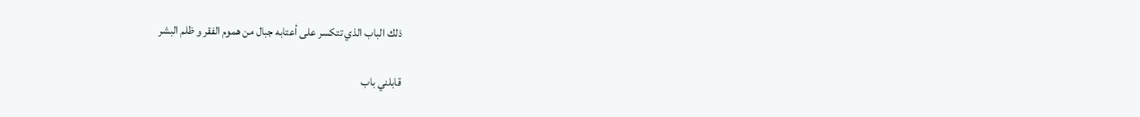ذلك الباب الذي تتكسر على أعتابه جبال من هموم الفقر و ظلم البشر

قابلني باب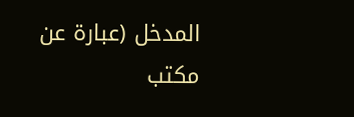المدخل (عبارة عن مكتب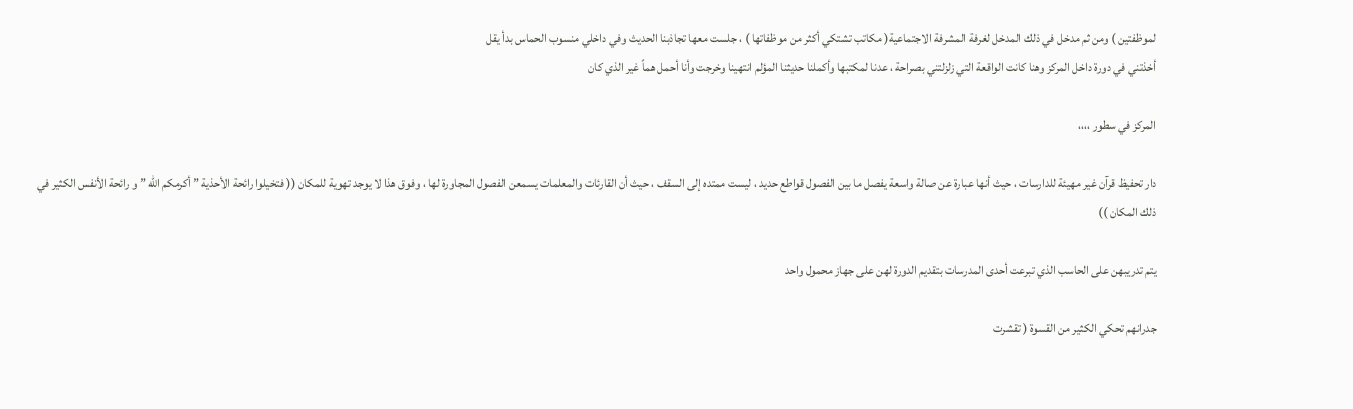لموظفتين ) ومن ثم مدخل في ذلك المدخل لغرفة المشرفة الاجتماعية( مكاتب تشتكي أكثر من موظفاتها ) ، جلست معها تجاذبنا الحديث وفي داخلي منسوب الحماس بدأ يقل
أخذتني في دورة داخل المركز وهنا كانت الواقعة التي زلزلتني بصراحة ، عدنا لمكتبها وأكملنا حديثنا المؤلم انتهينا وخرجت وأنا أحمل هماً غير الذي كان

المركز في سطور ،،،،

دار تحفيظ قرآن غير مهيئة للدارسات ، حيث أنها عبارة عن صالة واسعة يفصل ما بين الفصول قواطع حديد ، ليست ممتده إلى السقف ، حيث أن القارئات والمعلمات يسمعن الفصول المجاورة لها ، وفوق هذا لا يوجد تهوية للمكان (( فتخيلوا رائحة الأحذية ” أكرمكم الله ” و رائحة الأنفس الكثير في ذلك المكان ))

يتم تدريبهن على الحاسب الذي تبرعت أحدى المدرسات بتقديم الدورة لهن على جهاز محمول واحد

جدرانهم تحكي الكثير من القسوة ( تقشرت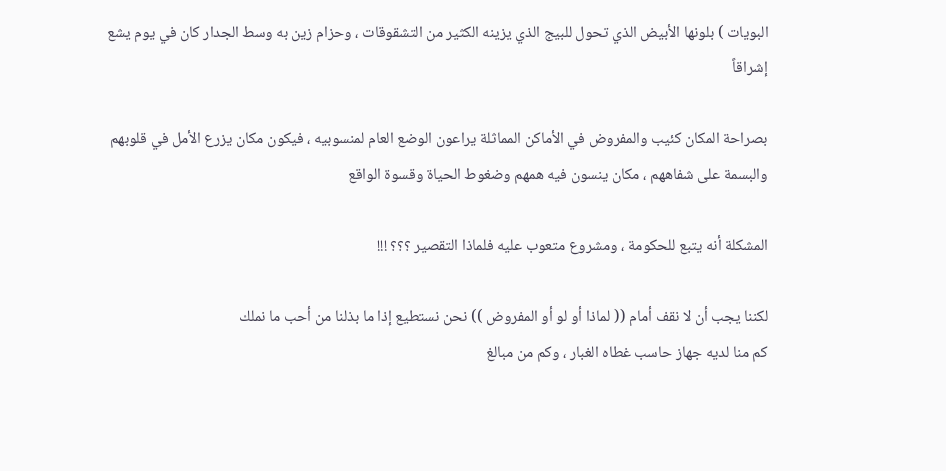البويات ) بلونها الأبيض الذي تحول للبيج الذي يزينه الكثير من التشقوقات ، وحزام زين به وسط الجدار كان في يوم يشع إشراقاً

بصراحة المكان كئيب والمفروض في الأماكن المماثلة يراعون الوضع العام لمنسوبيه ، فيكون مكان يزرع الأمل في قلوبهم والبسمة على شفاههم ، مكان ينسون فيه همهم وضغوط الحياة وقسوة الواقع

المشكلة أنه يتبع للحكومة ، ومشروع متعوب عليه فلماذا التقصير ؟؟؟ !!!

لكننا يجب أن لا نقف أمام (( لماذا أو لو أو المفروض )) نحن نستطيع إذا ما بذلنا من أحب ما نملك
كم منا لديه جهاز حاسب غطاه الغبار ، وكم من مبالغ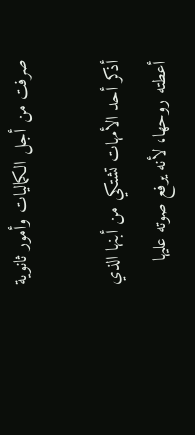صرفت من أجل الكماليات وأمور ثانوية

أذكر أحد الأمهات تشتكي من أبنها الذي أعطته روحها، لأنه يرفع صوته عليها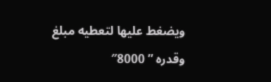ويضغط عليها لتعطيه مبلغ وقدره ” 8000″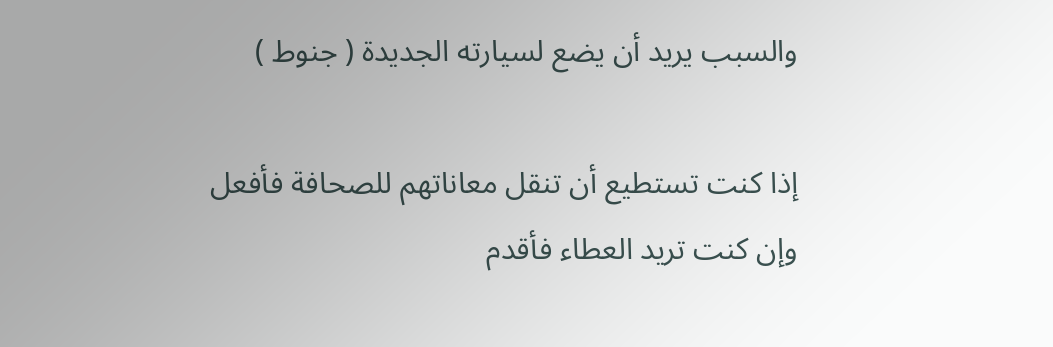والسبب يريد أن يضع لسيارته الجديدة ( جنوط )

إذا كنت تستطيع أن تنقل معاناتهم للصحافة فأفعل
وإن كنت تريد العطاء فأقدم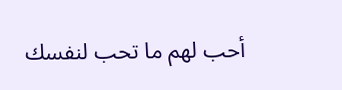أحب لهم ما تحب لنفسك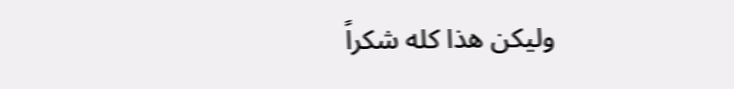وليكن هذا كله شكراً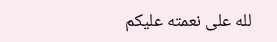لله على نعمته عليكم